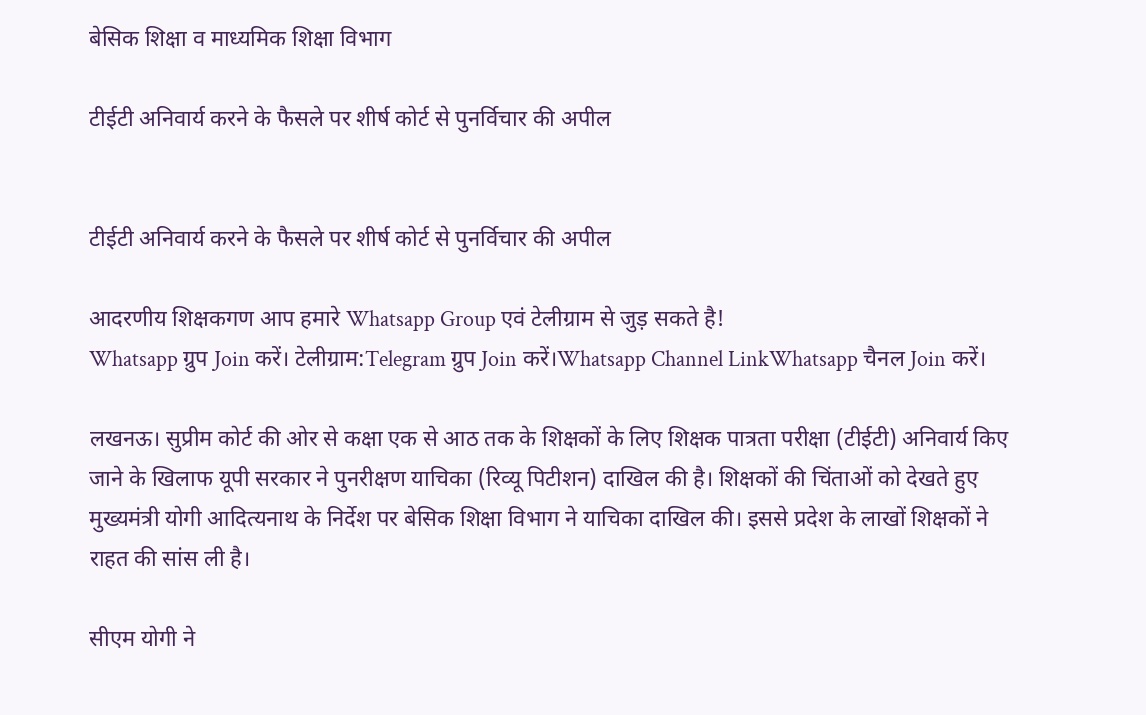बेसिक शिक्षा व माध्यमिक शिक्षा विभाग

टीईटी अनिवार्य करने के फैसले पर शीर्ष कोर्ट से पुनर्विचार की अपील


टीईटी अनिवार्य करने के फैसले पर शीर्ष कोर्ट से पुनर्विचार की अपील

आदरणीय शिक्षकगण आप हमारे Whatsapp Group एवं टेलीग्राम से जुड़ सकते है!
Whatsapp ग्रुप Join करें। टेलीग्राम:Telegram ग्रुप Join करें।Whatsapp Channel LinkWhatsapp चैनल Join करें।

लखनऊ। सुप्रीम कोर्ट की ओर से कक्षा एक से आठ तक के शिक्षकों के लिए शिक्षक पात्रता परीक्षा (टीईटी) अनिवार्य किए जाने के खिलाफ यूपी सरकार ने पुनरीक्षण याचिका (रिव्यू पिटीशन) दाखिल की है। शिक्षकों की चिंताओं को देखते हुए मुख्यमंत्री योगी आदित्यनाथ के निर्देश पर बेसिक शिक्षा विभाग ने याचिका दाखिल की। इससे प्रदेश के लाखों शिक्षकों ने राहत की सांस ली है।

सीएम योगी ने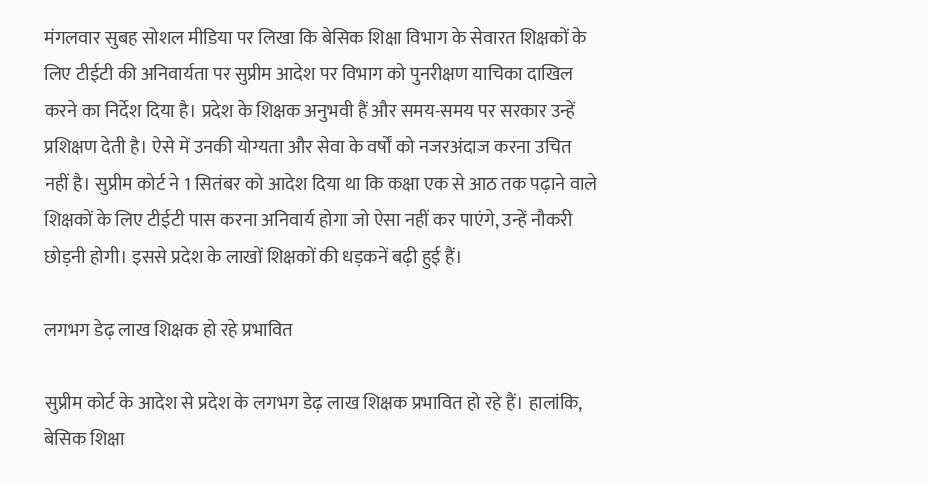मंगलवार सुबह सोशल मीडिया पर लिखा कि बेसिक शिक्षा विभाग के सेवारत शिक्षकों के लिए टीईटी की अनिवार्यता पर सुप्रीम आदेश पर विभाग को पुनरीक्षण याचिका दाखिल करने का निर्देश दिया है। प्रदेश के शिक्षक अनुभवी हैं और समय-समय पर सरकार उन्हें प्रशिक्षण देती है। ऐसे में उनकी योग्यता और सेवा के वर्षों को नजरअंदाज करना उचित नहीं है। सुप्रीम कोर्ट ने 1 सितंबर को आदेश दिया था कि कक्षा एक से आठ तक पढ़ाने वाले शिक्षकों के लिए टीईटी पास करना अनिवार्य होगा जो ऐसा नहीं कर पाएंगे, उन्हें नौकरी छोड़नी होगी। इससे प्रदेश के लाखों शिक्षकों की धड़कनें बढ़ी हुई हैं।

लगभग डेढ़ लाख शिक्षक हो रहे प्रभावित

सुप्रीम कोर्ट के आदेश से प्रदेश के लगभग डेढ़ लाख शिक्षक प्रभावित हो रहे हैं। हालांकि, बेसिक शिक्षा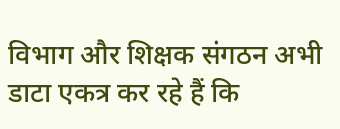विभाग और शिक्षक संगठन अभी डाटा एकत्र कर रहे हैं कि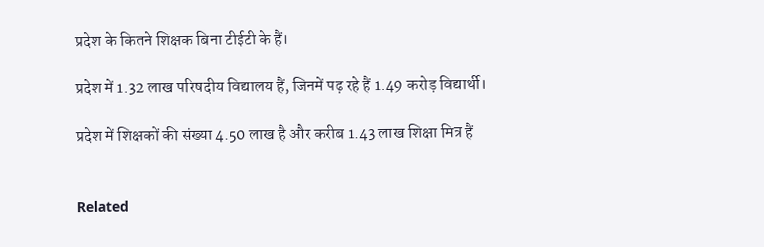प्रदेश के कितने शिक्षक बिना टीईटी के हैं।

प्रदेश में 1.32 लाख परिषदीय विद्यालय हैं, जिनमें पढ़ रहे हैं 1.49 करोड़ विद्यार्थी।

प्रदेश में शिक्षकों की संख्या 4.50 लाख है और करीब 1.43 लाख शिक्षा मित्र हैं


Related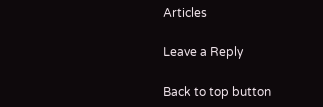Articles

Leave a Reply

Back to top button